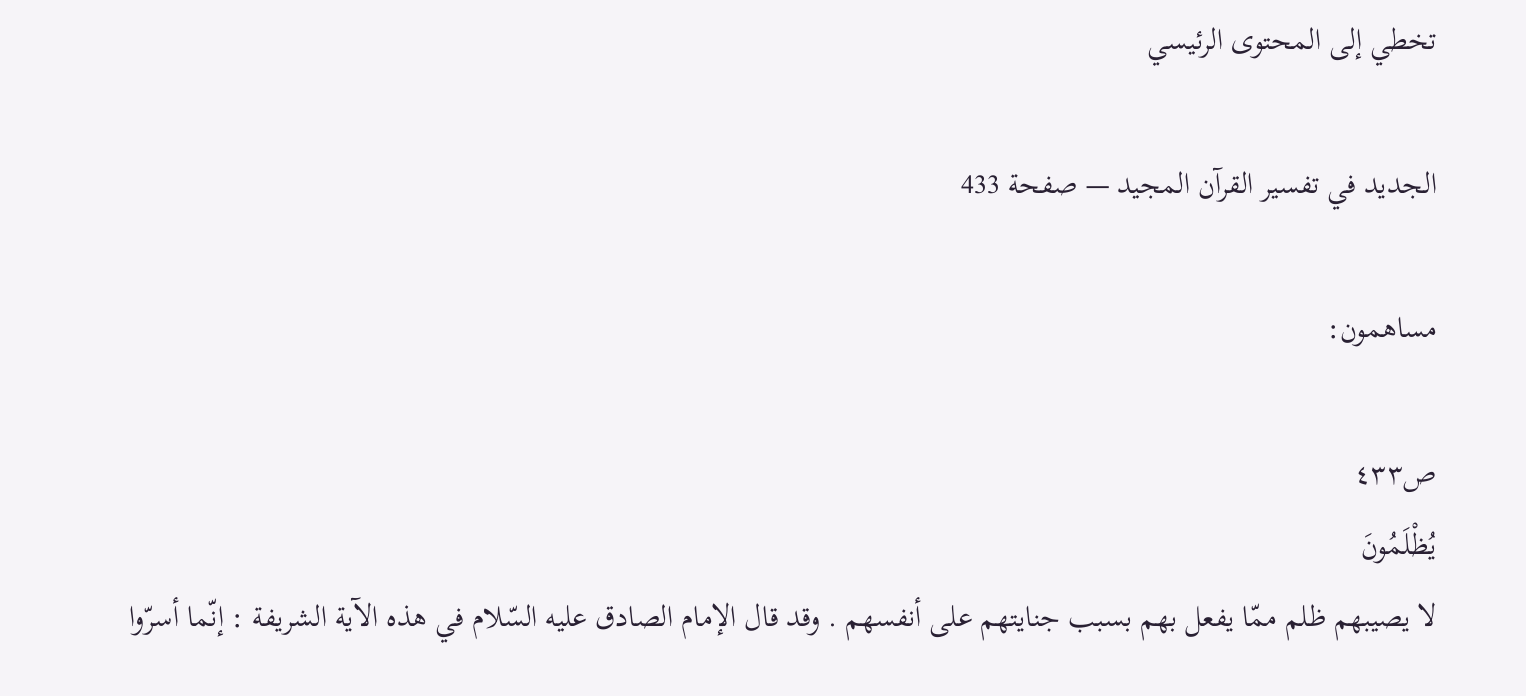تخطي إلى المحتوى الرئيسي

الجديد في تفسير القرآن المجيد — صفحة 433

مساهمون:

ص٤٣٣
يُظْلَمُونَ
لا يصيبهم ظلم ممّا يفعل بهم بسبب جنايتهم على أنفسهم . وقد قال الإمام الصادق عليه السّلام في هذه الآية الشريفة : إنّما أسرّوا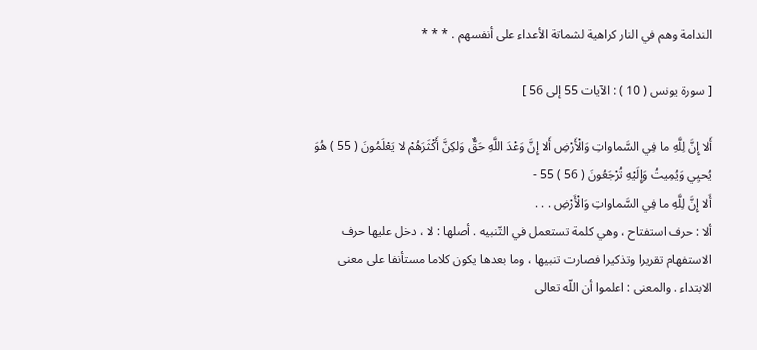الندامة وهم في النار كراهية لشماتة الأعداء على أنفسهم . * * *

[ سورة يونس ( 10 ) : الآيات 55 إلى 56 ]

أَلا إِنَّ لِلَّهِ ما فِي السَّماواتِ وَالْأَرْضِ أَلا إِنَّ وَعْدَ اللَّهِ حَقٌّ وَلكِنَّ أَكْثَرَهُمْ لا يَعْلَمُونَ ( 55 ) هُوَ يُحيِي وَيُمِيتُ وَإِلَيْهِ تُرْجَعُونَ ( 56 ) 55 -
أَلا إِنَّ لِلَّهِ ما فِي السَّماواتِ وَالْأَرْضِ . . .
ألا : حرف استفتاح ، وهي كلمة تستعمل في التّنبيه . أصلها : لا ، دخل عليها حرف الاستفهام تقريرا وتذكيرا فصارت تنبيها ، وما بعدها يكون كلاما مستأنفا على معنى الابتداء . والمعنى : اعلموا أن اللّه تعالى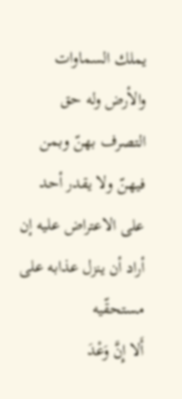يملك السماوات والأرض وله حق التصرف بهنّ وبمن فيهنّ ولا يقدر أحد على الاعتراض عليه إن أراد أن ينزل عذابه على مستحقّيه
أَلا إِنَّ وَعْدَ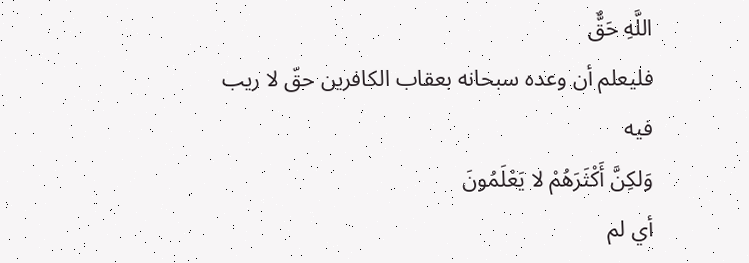اللَّهِ حَقٌّ
فليعلم أن وعده سبحانه بعقاب الكافرين حقّ لا ريب فيه
وَلكِنَّ أَكْثَرَهُمْ لا يَعْلَمُونَ
أي لم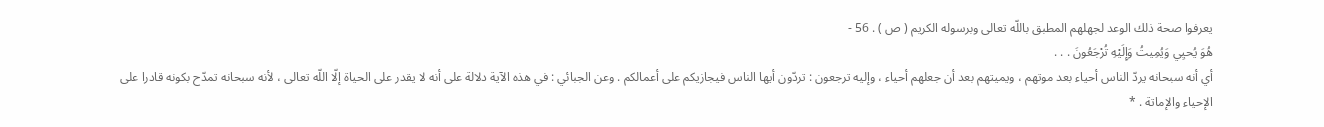يعرفوا صحة ذلك الوعد لجهلهم المطبق باللّه تعالى وبرسوله الكريم ( ص ) . 56 -
هُوَ يُحيِي وَيُمِيتُ وَإِلَيْهِ تُرْجَعُونَ . . .
أي أنه سبحانه يردّ الناس أحياء بعد موتهم ، ويميتهم بعد أن جعلهم أحياء ، وإليه ترجعون : تردّون أيها الناس فيجازيكم على أعمالكم . وعن الجبائي : في هذه الآية دلالة على أنه لا يقدر على الحياة إلّا اللّه تعالى ، لأنه سبحانه تمدّح بكونه قادرا على الإحياء والإماتة . *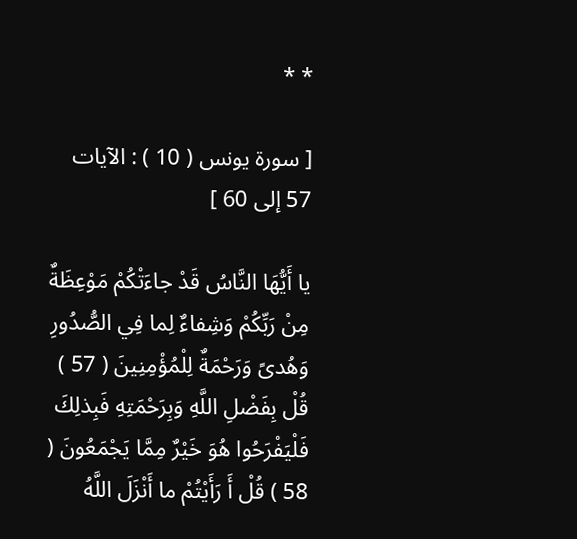* *

[ سورة يونس ( 10 ) : الآيات 57 إلى 60 ]

يا أَيُّهَا النَّاسُ قَدْ جاءَتْكُمْ مَوْعِظَةٌ مِنْ رَبِّكُمْ وَشِفاءٌ لِما فِي الصُّدُورِ وَهُدىً وَرَحْمَةٌ لِلْمُؤْمِنِينَ ( 57 ) قُلْ بِفَضْلِ اللَّهِ وَبِرَحْمَتِهِ فَبِذلِكَ فَلْيَفْرَحُوا هُوَ خَيْرٌ مِمَّا يَجْمَعُونَ ( 58 ) قُلْ أَ رَأَيْتُمْ ما أَنْزَلَ اللَّهُ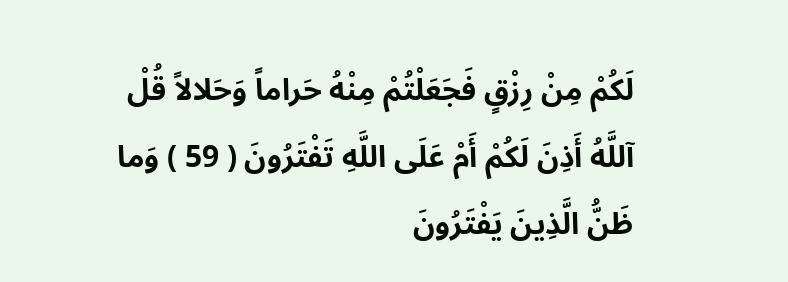لَكُمْ مِنْ رِزْقٍ فَجَعَلْتُمْ مِنْهُ حَراماً وَحَلالاً قُلْ آللَّهُ أَذِنَ لَكُمْ أَمْ عَلَى اللَّهِ تَفْتَرُونَ ( 59 ) وَما ظَنُّ الَّذِينَ يَفْتَرُونَ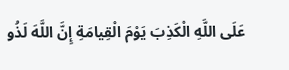عَلَى اللَّهِ الْكَذِبَ يَوْمَ الْقِيامَةِ إِنَّ اللَّهَ لَذُو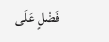فَضْلٍ عَلَى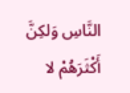النَّاسِ وَلكِنَّ أَكْثَرَهُمْ لا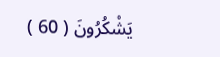يَشْكُرُونَ ( 60 )